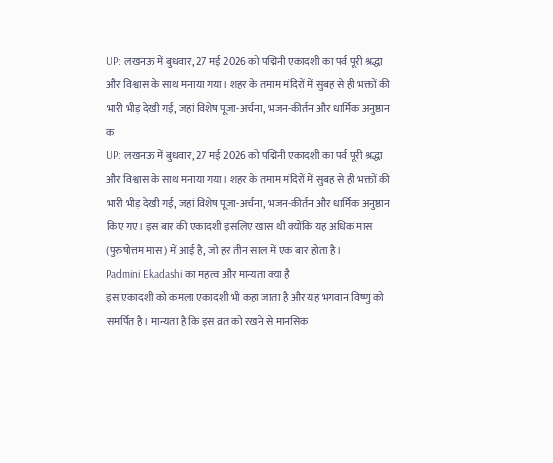UP: लखनऊ में बुधवार, 27 मई 2026 को पद्मिनी एकादशी का पर्व पूरी श्रद्धा और विश्वास के साथ मनाया गया। शहर के तमाम मंदिरों में सुबह से ही भक्तों की भारी भीड़ देखी गई, जहां विशेष पूजा-अर्चना, भजन-कीर्तन और धार्मिक अनुष्ठान क
UP: लखनऊ में बुधवार, 27 मई 2026 को पद्मिनी एकादशी का पर्व पूरी श्रद्धा और विश्वास के साथ मनाया गया। शहर के तमाम मंदिरों में सुबह से ही भक्तों की भारी भीड़ देखी गई, जहां विशेष पूजा-अर्चना, भजन-कीर्तन और धार्मिक अनुष्ठान किए गए। इस बार की एकादशी इसलिए खास थी क्योंकि यह अधिक मास (पुरुषोत्तम मास) में आई है, जो हर तीन साल में एक बार होता है।
Padmini Ekadashi का महत्व और मान्यता क्या है
इस एकादशी को कमला एकादशी भी कहा जाता है और यह भगवान विष्णु को समर्पित है। मान्यता है कि इस व्रत को रखने से मानसिक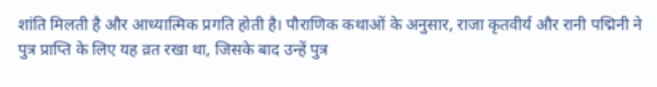शांति मिलती है और आध्यात्मिक प्रगति होती है। पौराणिक कथाओं के अनुसार, राजा कृतवीर्य और रानी पद्मिनी ने पुत्र प्राप्ति के लिए यह व्रत रखा था, जिसके बाद उन्हें पुत्र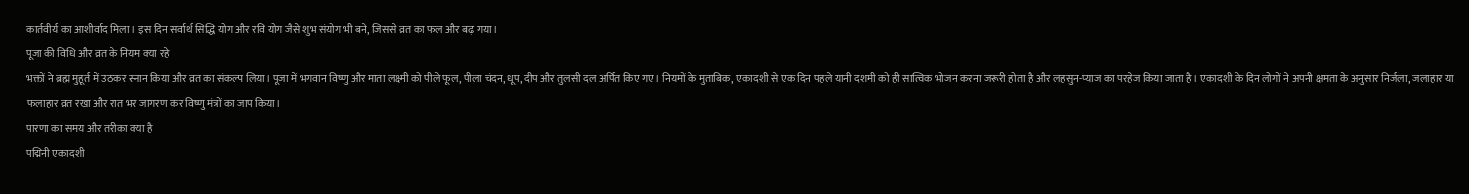कार्तवीर्य का आशीर्वाद मिला। इस दिन सर्वार्थ सिद्धि योग और रवि योग जैसे शुभ संयोग भी बने, जिससे व्रत का फल और बढ़ गया।
पूजा की विधि और व्रत के नियम क्या रहे
भक्तों ने ब्रह्म मुहूर्त में उठकर स्नान किया और व्रत का संकल्प लिया। पूजा में भगवान विष्णु और माता लक्ष्मी को पीले फूल, पीला चंदन, धूप, दीप और तुलसी दल अर्पित किए गए। नियमों के मुताबिक, एकादशी से एक दिन पहले यानी दशमी को ही सात्विक भोजन करना जरूरी होता है और लहसुन-प्याज का परहेज किया जाता है। एकादशी के दिन लोगों ने अपनी क्षमता के अनुसार निर्जला, जलाहार या फलाहार व्रत रखा और रात भर जागरण कर विष्णु मंत्रों का जाप किया।
पारणा का समय और तरीका क्या है
पद्मिनी एकादशी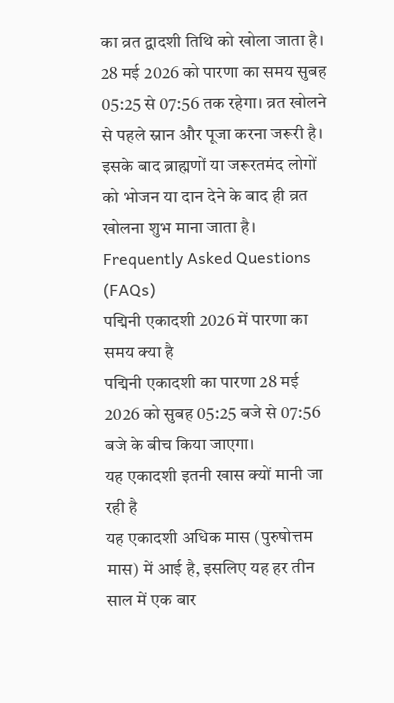का व्रत द्वादशी तिथि को खोला जाता है। 28 मई 2026 को पारणा का समय सुबह 05:25 से 07:56 तक रहेगा। व्रत खोलने से पहले स्नान और पूजा करना जरूरी है। इसके बाद ब्राह्मणों या जरूरतमंद लोगों को भोजन या दान देने के बाद ही व्रत खोलना शुभ माना जाता है।
Frequently Asked Questions (FAQs)
पद्मिनी एकादशी 2026 में पारणा का समय क्या है
पद्मिनी एकादशी का पारणा 28 मई 2026 को सुबह 05:25 बजे से 07:56 बजे के बीच किया जाएगा।
यह एकादशी इतनी खास क्यों मानी जा रही है
यह एकादशी अधिक मास (पुरुषोत्तम मास) में आई है, इसलिए यह हर तीन साल में एक बार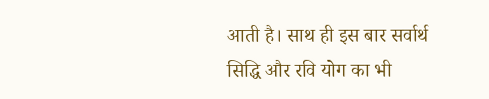आती है। साथ ही इस बार सर्वार्थ सिद्धि और रवि योग का भी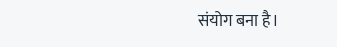संयोग बना है।